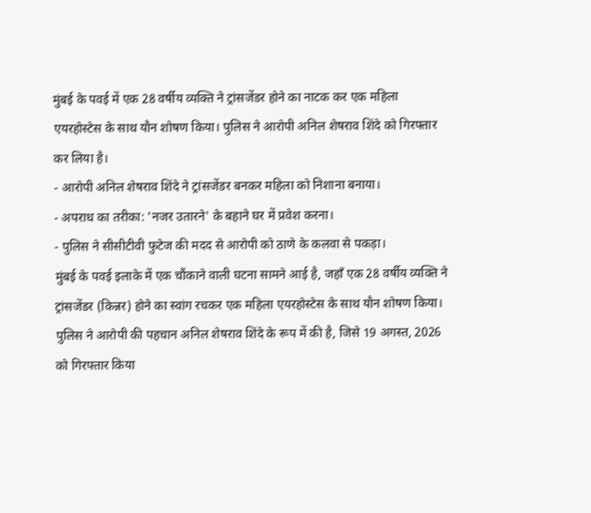मुंबई के पवई में एक 28 वर्षीय व्यक्ति ने ट्रांसजेंडर होने का नाटक कर एक महिला एयरहोस्टेस के साथ यौन शोषण किया। पुलिस ने आरोपी अनिल शेषराव शिंदे को गिरफ्तार कर लिया है।
- आरोपी अनिल शेषराव शिंदे ने ट्रांसजेंडर बनकर महिला को निशाना बनाया।
- अपराध का तरीका: 'नजर उतारने' के बहाने घर में प्रवेश करना।
- पुलिस ने सीसीटीवी फुटेज की मदद से आरोपी को ठाणे के कलवा से पकड़ा।
मुंबई के पवई इलाके में एक चौंकाने वाली घटना सामने आई है, जहाँ एक 28 वर्षीय व्यक्ति ने ट्रांसजेंडर (किन्नर) होने का स्वांग रचकर एक महिला एयरहोस्टेस के साथ यौन शोषण किया। पुलिस ने आरोपी की पहचान अनिल शेषराव शिंदे के रूप में की है, जिसे 19 अगस्त, 2026 को गिरफ्तार किया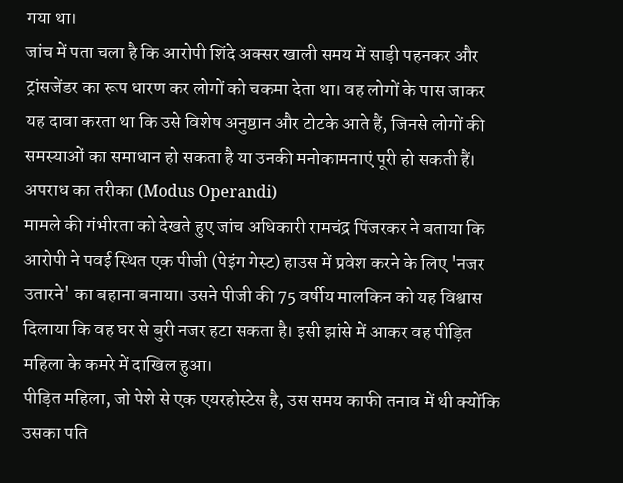गया था।
जांच में पता चला है कि आरोपी शिंदे अक्सर खाली समय में साड़ी पहनकर और ट्रांसजेंडर का रूप धारण कर लोगों को चकमा देता था। वह लोगों के पास जाकर यह दावा करता था कि उसे विशेष अनुष्ठान और टोटके आते हैं, जिनसे लोगों की समस्याओं का समाधान हो सकता है या उनकी मनोकामनाएं पूरी हो सकती हैं।
अपराध का तरीका (Modus Operandi)
मामले की गंभीरता को देखते हुए जांच अधिकारी रामचंद्र पिंजरकर ने बताया कि आरोपी ने पवई स्थित एक पीजी (पेइंग गेस्ट) हाउस में प्रवेश करने के लिए 'नजर उतारने' का बहाना बनाया। उसने पीजी की 75 वर्षीय मालकिन को यह विश्वास दिलाया कि वह घर से बुरी नजर हटा सकता है। इसी झांसे में आकर वह पीड़ित महिला के कमरे में दाखिल हुआ।
पीड़ित महिला, जो पेशे से एक एयरहोस्टेस है, उस समय काफी तनाव में थी क्योंकि उसका पति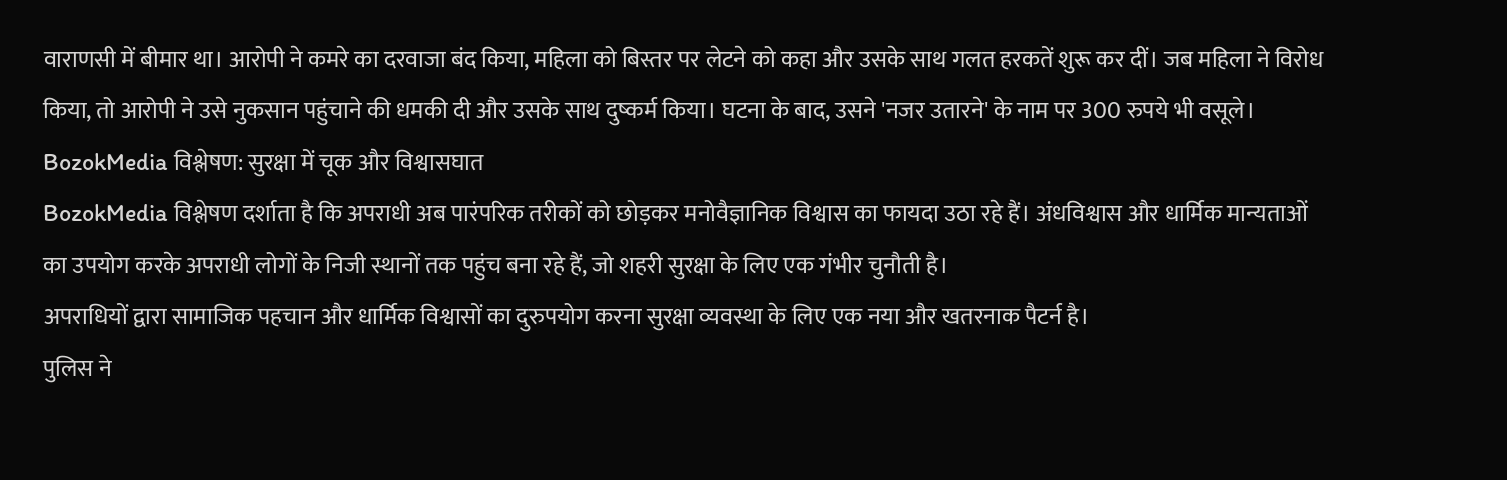वाराणसी में बीमार था। आरोपी ने कमरे का दरवाजा बंद किया, महिला को बिस्तर पर लेटने को कहा और उसके साथ गलत हरकतें शुरू कर दीं। जब महिला ने विरोध किया, तो आरोपी ने उसे नुकसान पहुंचाने की धमकी दी और उसके साथ दुष्कर्म किया। घटना के बाद, उसने 'नजर उतारने' के नाम पर 300 रुपये भी वसूले।
BozokMedia विश्लेषण: सुरक्षा में चूक और विश्वासघात
BozokMedia विश्लेषण दर्शाता है कि अपराधी अब पारंपरिक तरीकों को छोड़कर मनोवैज्ञानिक विश्वास का फायदा उठा रहे हैं। अंधविश्वास और धार्मिक मान्यताओं का उपयोग करके अपराधी लोगों के निजी स्थानों तक पहुंच बना रहे हैं, जो शहरी सुरक्षा के लिए एक गंभीर चुनौती है।
अपराधियों द्वारा सामाजिक पहचान और धार्मिक विश्वासों का दुरुपयोग करना सुरक्षा व्यवस्था के लिए एक नया और खतरनाक पैटर्न है।
पुलिस ने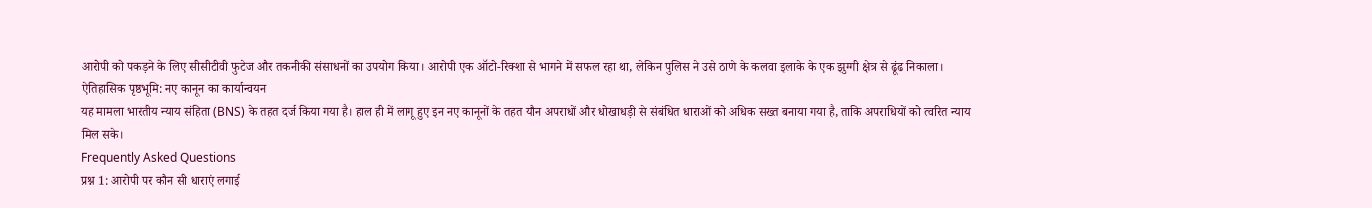आरोपी को पकड़ने के लिए सीसीटीवी फुटेज और तकनीकी संसाधनों का उपयोग किया। आरोपी एक ऑटो-रिक्शा से भागने में सफल रहा था, लेकिन पुलिस ने उसे ठाणे के कलवा इलाके के एक झुग्गी क्षेत्र से ढूंढ निकाला।
ऐतिहासिक पृष्ठभूमि: नए कानून का कार्यान्वयन
यह मामला भारतीय न्याय संहिता (BNS) के तहत दर्ज किया गया है। हाल ही में लागू हुए इन नए कानूनों के तहत यौन अपराधों और धोखाधड़ी से संबंधित धाराओं को अधिक सख्त बनाया गया है, ताकि अपराधियों को त्वरित न्याय मिल सके।
Frequently Asked Questions
प्रश्न 1: आरोपी पर कौन सी धाराएं लगाई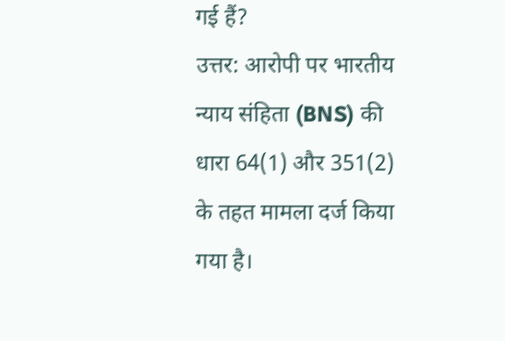गई हैं?
उत्तर: आरोपी पर भारतीय न्याय संहिता (BNS) की धारा 64(1) और 351(2) के तहत मामला दर्ज किया गया है।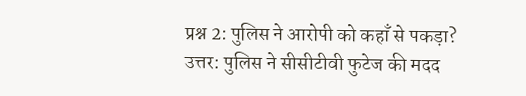प्रश्न 2: पुलिस ने आरोपी को कहाँ से पकड़ा?
उत्तर: पुलिस ने सीसीटीवी फुटेज की मदद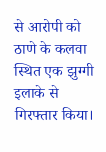से आरोपी को ठाणे के कलवा स्थित एक झुग्गी इलाके से गिरफ्तार किया।